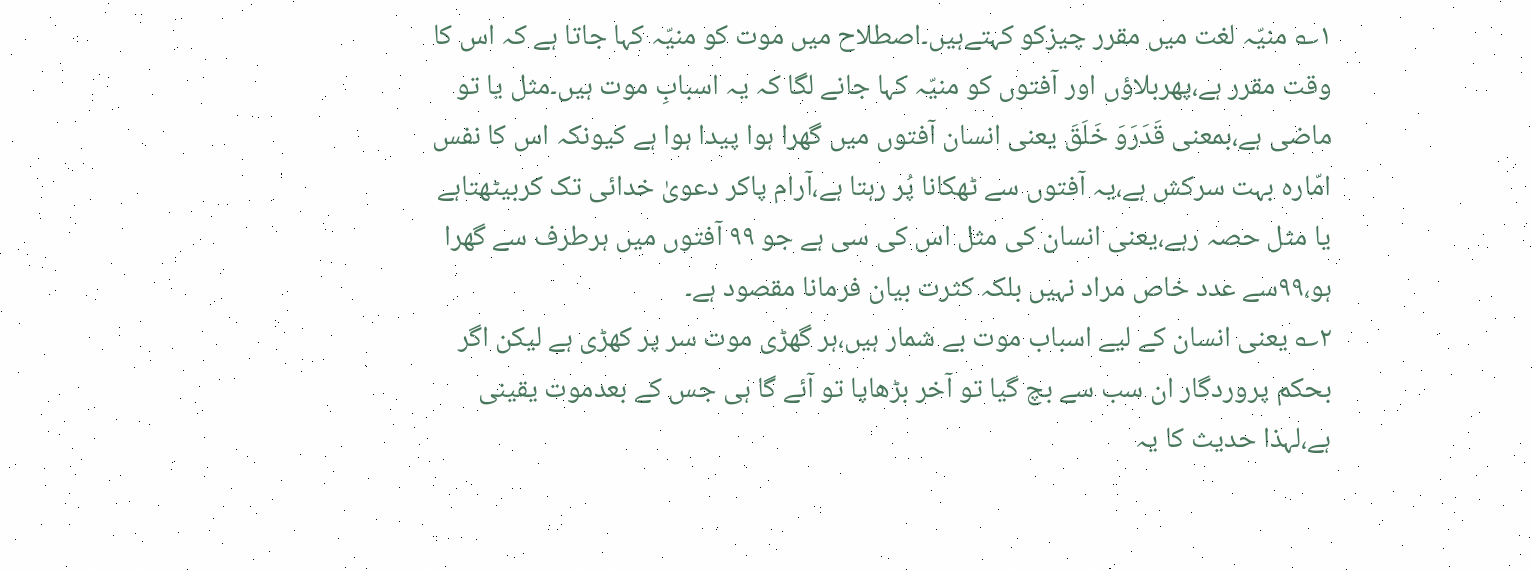۱؎ منیّہ لغت میں مقرر چیزکو کہتےہیں۔اصطلاح میں موت کو منیّہ کہا جاتا ہے کہ اس کا وقت مقرر ہے،پھربلاؤں اور آفتوں کو منیّہ کہا جانے لگا کہ یہ اسبابِ موت ہیں۔مثل یا تو ماضی ہے،بمعنی قَدَرَوَ خَلَقَ یعنی انسان آفتوں میں گھرا ہوا پیدا ہوا ہے کیونکہ اس کا نفس امّارہ بہت سرکش ہے،یہ آفتوں سے ٹھکانا پُر رہتا ہے،آرام پاکر دعویٰ خدائی تک کربیٹھتاہے یا مثل حصہ رہے،یعنی انسان کی مثل اس کی سی ہے جو ۹۹ آفتوں میں ہرطرف سے گھرا ہو،۹۹سے عدد خاص مراد نہیں بلکہ کثرت بیان فرمانا مقصود ہے۔
۲؎ یعنی انسان کے لیے اسباب موت بے شمار ہیں،ہر گھڑی موت سر پر کھڑی ہے لیکن اگر بحکم پروردگار ان سب سے بچ گیا تو آخر بڑھاپا تو آئے گا ہی جس کے بعدموت یقینی ہے،لہذا حدیث کا یہ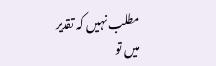مطلب نہیں کہ تقدیر میں تو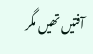آفتیں تھیں مگر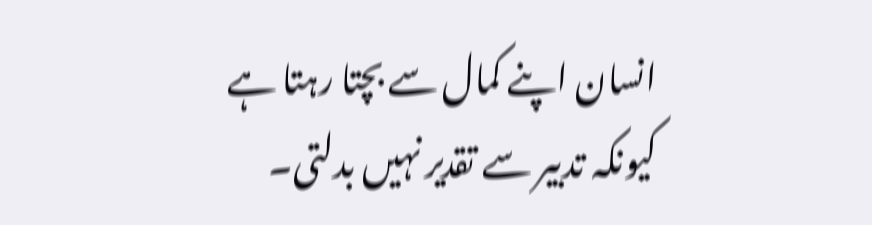انسان اپنے کمال سے بچتا رہتا ہے کیونکہ تدبیر سے تقدیر نہیں بدلتی۔